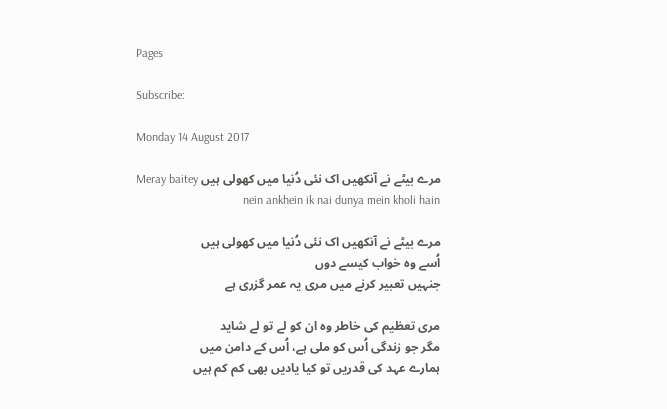Pages

Subscribe:

Monday 14 August 2017

مرے بیٹے نے آنکھیں اک نئی دُنیا میں کھولی ہیں Meray baitey nein ankhein ik nai dunya mein kholi hain

مرے بیٹے نے آنکھیں اک نئی دُنیا میں کھولی ہیں
اُسے وہ خواب کیسے دوں
جنہیں تعبیر کرنے میں مری یہ عمر گزری ہے

مری تعظیم کی خاطر وہ ان کو لے تو لے شاید
مگر جو زندگی اُس کو ملی ہے، اُس کے دامن میں
ہمارے عہد کی قدریں تو کیا یادیں بھی کم کم ہیں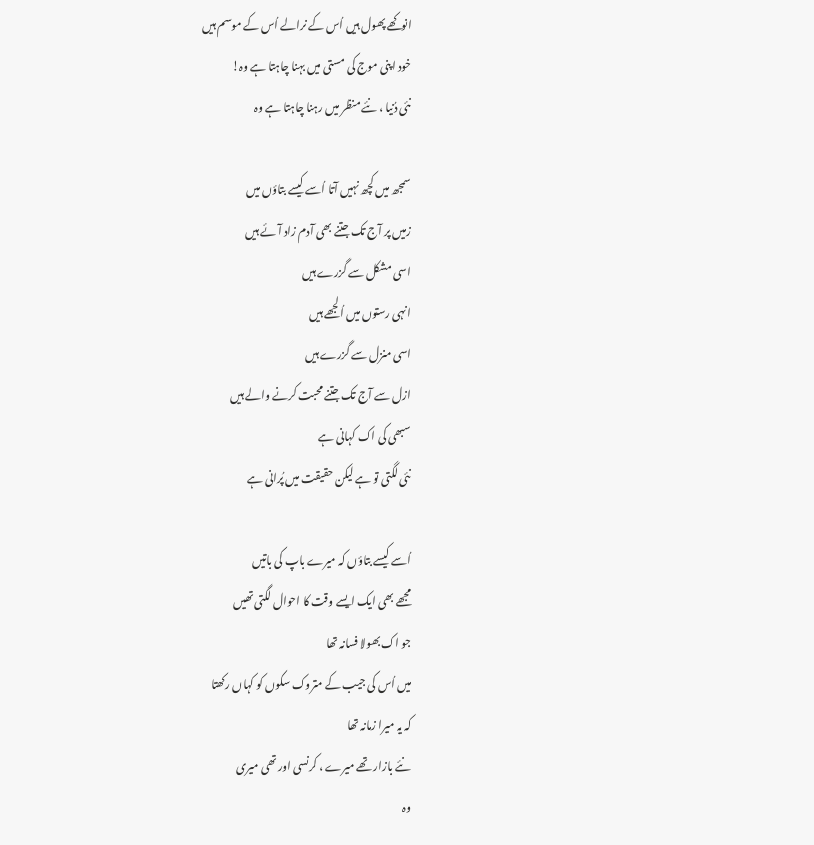انوکھے پھول ہیں اُس کے نرالے اُس کے موسم ہیں
خود اپنی موج کی مستی میں بہنا چاہتا ہے وہ!
نئی دُنیا ، نئے منظر میں رہنا چاہتا ہے وہ

سمجھ میں کچھ نہیں آتا اُسے کیسے بتاؤں میں
زمیں پر آج تک جتنے بھی آدم زاد آئے ہیں
اسی مشکل سے گزرے ہیں
انہی رستوں میں اُلجھے ہیں
اسی منزل سے گزرے ہیں
ازل سے آج تک جتنے محبت کرنے والے ہیں
سبھی کی اک کہانی ہے
نئی لگتی تو ہے لیکن حقیقت میں پُرانی ہے

اُسے کیسے بتاؤں کہ میرے باپ کی باتیں
مجھے بھی ایک ایسے وقت کا احوال لگتی تھیں
جو اک بھولا فسانہ تھا
میں اُس کی جیب کے متروک سکوں کو کہاں رکھتا
کہ یہ میرا زمانہ تھا
نئے بازار تھے میرے ، کرنسی اور تھی میری
وہ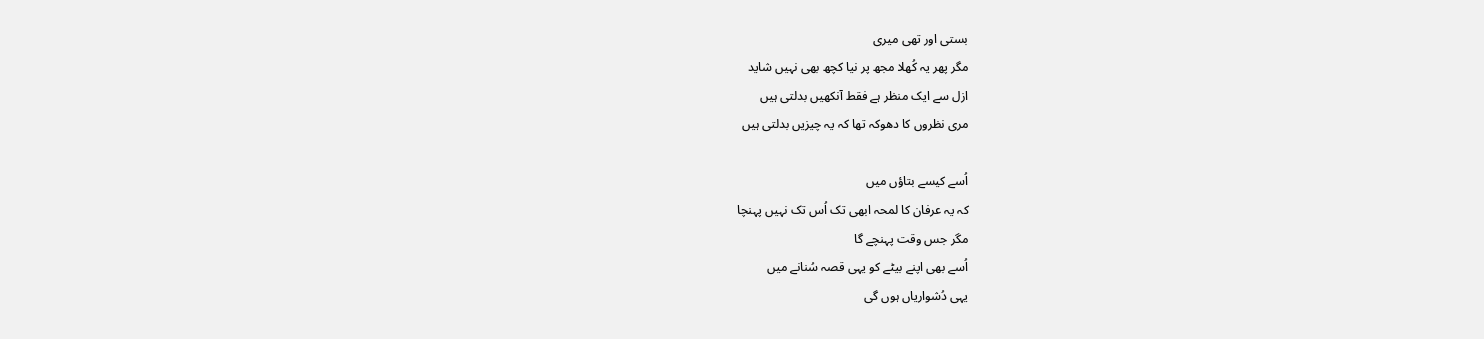بستی اور تھی میری
مگر پھر یہ کُھلا مجھ پر نیا کچھ بھی نہیں شاید
ازل سے ایک منظر ہے فقط آنکھیں بدلتی ہیں
مری نظروں کا دھوکہ تھا کہ یہ چیزیں بدلتی ہیں

اُسے کیسے بتاؤں میں
کہ یہ عرفان کا لمحہ ابھی تک اُس تک نہیں پہنچا
مگر جس وقت پہنچے گا
اُسے بھی اپنے بیٹے کو یہی قصہ سُنانے میں
یہی دُشواریاں ہوں گی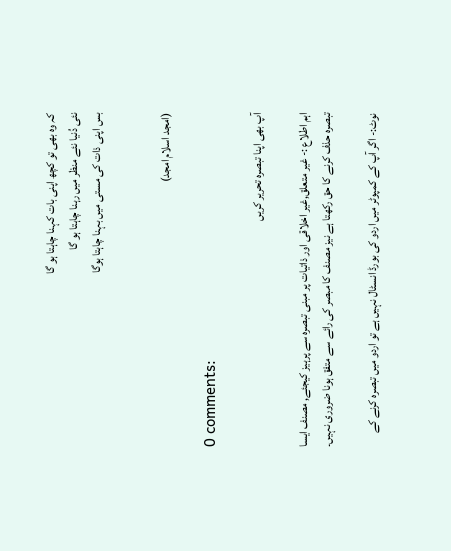کہ وہ بھی تو کچھ اپنی بات کہنا چاہتا ہو گا
نئی دُنیا نئے منظر میں رہنا چاہتا ہو گا
بس اپنی ذات کی مستی میں بہنا چاہتا ہوگا


(امجد اسلام امجد)

0 comments:

آپ بھی اپنا تبصرہ تحریر کریں

اہم اطلاع :- غیر متعلق,غیر اخلاقی اور ذاتیات پر مبنی تبصرہ سے پرہیز کیجئے, مصنف ایسا تبصرہ حذف کرنے کا حق رکھتا ہے نیز مصنف کا مبصر کی رائے سے متفق ہونا ضروری نہیں۔

نوٹ:- اگر آپ کے کمپوٹر میں اردو کی بورڈ انسٹال نہیں ہے تو اردو میں تبصرہ کرنے کے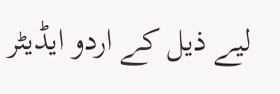لیے ذیل کے اردو ایڈیٹر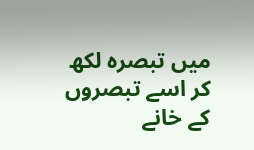میں تبصرہ لکھ کر اسے تبصروں کے خانے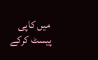میں کاپی پیسٹ کرکے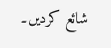شائع کردیں۔